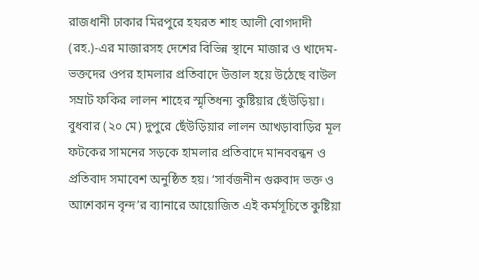রাজধানী ঢাকার মিরপুরে হযরত শাহ আলী বোগদাদী (রহ.)-এর মাজারসহ দেশের বিভিন্ন স্থানে মাজার ও খাদেম-ভক্তদের ওপর হামলার প্রতিবাদে উত্তাল হয়ে উঠেছে বাউল সম্রাট ফকির লালন শাহের স্মৃতিধন্য কুষ্টিয়ার ছেঁউড়িয়া। বুধবার (২০ মে) দুপুরে ছেঁউড়িয়ার লালন আখড়াবাড়ির মূল ফটকের সামনের সড়কে হামলার প্রতিবাদে মানববন্ধন ও প্রতিবাদ সমাবেশ অনুষ্ঠিত হয়। ‘সার্বজনীন গুরুবাদ ভক্ত ও আশেকান বৃন্দ’র ব্যানারে আয়োজিত এই কর্মসূচিতে কুষ্টিয়া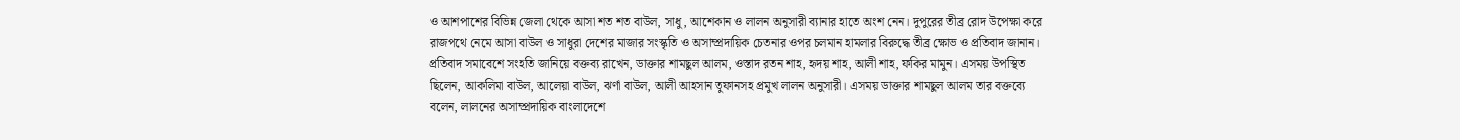ও আশপাশের বিভিন্ন জেলা থেকে আসা শত শত বাউল, সাধু, আশেকান ও লালন অনুসারী ব্যানার হাতে অংশ নেন। দুপুরের তীব্র রোদ উপেক্ষা করে রাজপথে নেমে আসা বাউল ও সাধুরা দেশের মাজার সংস্কৃতি ও অসাম্প্রদায়িক চেতনার ওপর চলমান হামলার বিরুদ্ধে তীব্র ক্ষোভ ও প্রতিবাদ জানান। প্রতিবাদ সমাবেশে সংহতি জানিয়ে বক্তব্য রাখেন, ডাক্তার শামছুল আলম, ওস্তাদ রতন শাহ, হৃদয় শাহ, আলী শাহ, ফকির মামুন। এসময় উপস্থিত ছিলেন, আকলিমা বাউল, আলেয়া বাউল, ঝর্ণা বাউল, আলী আহসান তুফানসহ প্রমুখ লালন অনুসারী। এসময় ডাক্তার শামছুল আলম তার বক্তব্যে বলেন, লালনের অসাম্প্রদায়িক বাংলাদেশে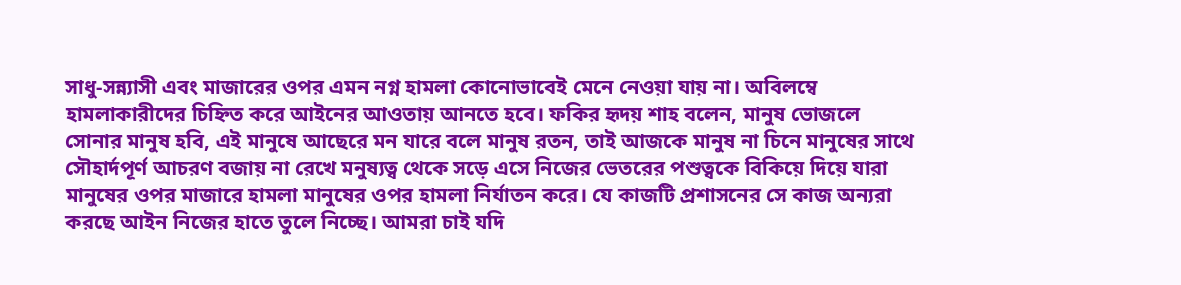সাধু-সন্ন্যাসী এবং মাজারের ওপর এমন নগ্ন হামলা কোনোভাবেই মেনে নেওয়া যায় না। অবিলম্বে হামলাকারীদের চিহ্নিত করে আইনের আওতায় আনতে হবে। ফকির হৃদয় শাহ বলেন, মানুষ ভোজলে সোনার মানুষ হবি, এই মানুষে আছেরে মন যারে বলে মানুষ রতন, তাই আজকে মানুষ না চিনে মানুষের সাথে সৌহার্দপূর্ণ আচরণ বজায় না রেখে মনুষ্যত্ব থেকে সড়ে এসে নিজের ভেতরের পশুত্বকে বিকিয়ে দিয়ে যারা মানুষের ওপর মাজারে হামলা মানুষের ওপর হামলা নির্যাতন করে। যে কাজটি প্রশাসনের সে কাজ অন্যরা করছে আইন নিজের হাতে তুলে নিচ্ছে। আমরা চাই যদি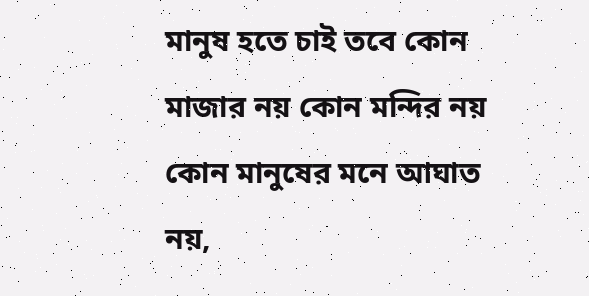মানুষ হতে চাই তবে কোন মাজার নয় কোন মন্দির নয় কোন মানুষের মনে আঘাত নয়,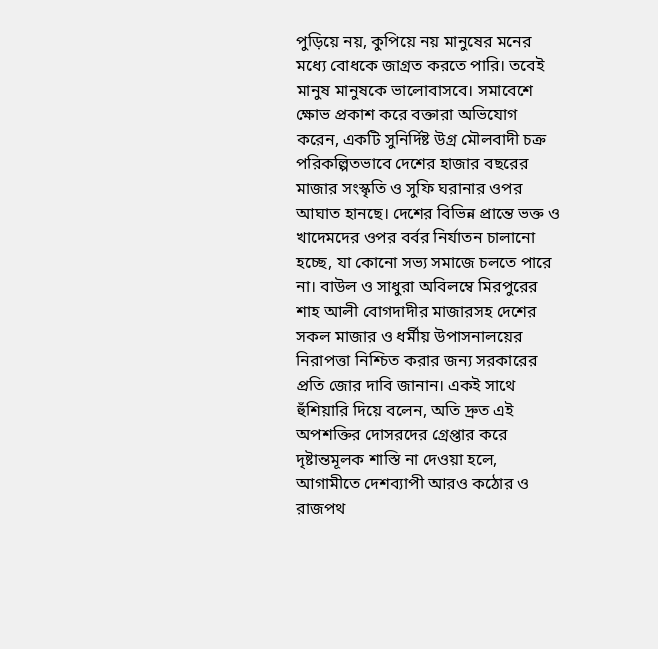পুড়িয়ে নয়, কুপিয়ে নয় মানুষের মনের মধ্যে বোধকে জাগ্রত করতে পারি। তবেই মানুষ মানুষকে ভালোবাসবে। সমাবেশে ক্ষোভ প্রকাশ করে বক্তারা অভিযোগ করেন, একটি সুনির্দিষ্ট উগ্র মৌলবাদী চক্র পরিকল্পিতভাবে দেশের হাজার বছরের মাজার সংস্কৃতি ও সুফি ঘরানার ওপর আঘাত হানছে। দেশের বিভিন্ন প্রান্তে ভক্ত ও খাদেমদের ওপর বর্বর নির্যাতন চালানো হচ্ছে, যা কোনো সভ্য সমাজে চলতে পারে না। বাউল ও সাধুরা অবিলম্বে মিরপুরের শাহ আলী বোগদাদীর মাজারসহ দেশের সকল মাজার ও ধর্মীয় উপাসনালয়ের নিরাপত্তা নিশ্চিত করার জন্য সরকারের প্রতি জোর দাবি জানান। একই সাথে হুঁশিয়ারি দিয়ে বলেন, অতি দ্রুত এই অপশক্তির দোসরদের গ্রেপ্তার করে দৃষ্টান্তমূলক শাস্তি না দেওয়া হলে, আগামীতে দেশব্যাপী আরও কঠোর ও রাজপথ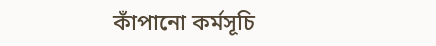কাঁপানো কর্মসূচি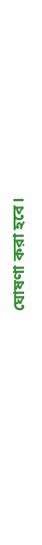ঘোষণা করা হবে।